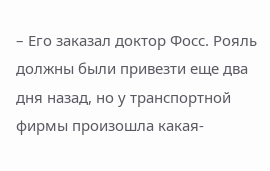– Его заказал доктор Фосс. Рояль должны были привезти еще два дня назад, но у транспортной фирмы произошла какая-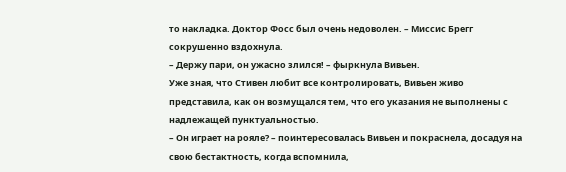то накладка. Доктор Фосс был очень недоволен. – Миссис Брегг сокрушенно вздохнула.
– Держу пари, он ужасно злился! – фыркнула Вивьен.
Уже зная, что Стивен любит все контролировать, Вивьен живо представила, как он возмущался тем, что его указания не выполнены с надлежащей пунктуальностью.
– Он играет на рояле? – поинтересовалась Вивьен и покраснела, досадуя на свою бестактность, когда вспомнила,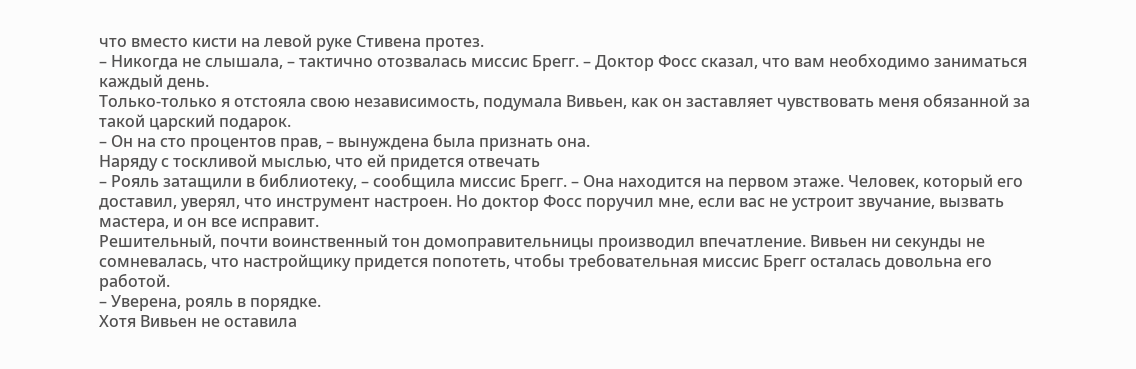что вместо кисти на левой руке Стивена протез.
– Никогда не слышала, – тактично отозвалась миссис Брегг. – Доктор Фосс сказал, что вам необходимо заниматься каждый день.
Только-только я отстояла свою независимость, подумала Вивьен, как он заставляет чувствовать меня обязанной за такой царский подарок.
– Он на сто процентов прав, – вынуждена была признать она.
Наряду с тоскливой мыслью, что ей придется отвечать
– Рояль затащили в библиотеку, – сообщила миссис Брегг. – Она находится на первом этаже. Человек, который его доставил, уверял, что инструмент настроен. Но доктор Фосс поручил мне, если вас не устроит звучание, вызвать мастера, и он все исправит.
Решительный, почти воинственный тон домоправительницы производил впечатление. Вивьен ни секунды не сомневалась, что настройщику придется попотеть, чтобы требовательная миссис Брегг осталась довольна его работой.
– Уверена, рояль в порядке.
Хотя Вивьен не оставила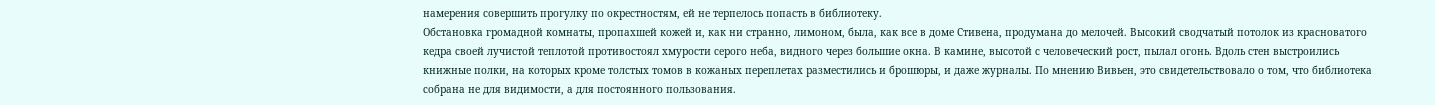намерения совершить прогулку по окрестностям, ей не терпелось попасть в библиотеку.
Обстановка громадной комнаты, пропахшей кожей и, как ни странно, лимоном, была, как все в доме Стивена, продумана до мелочей. Высокий сводчатый потолок из красноватого кедра своей лучистой теплотой противостоял хмурости серого неба, видного через большие окна. В камине, высотой с человеческий рост, пылал огонь. Вдоль стен выстроились книжные полки, на которых кроме толстых томов в кожаных переплетах разместились и брошюры, и даже журналы. По мнению Вивьен, это свидетельствовало о том, что библиотека собрана не для видимости, а для постоянного пользования.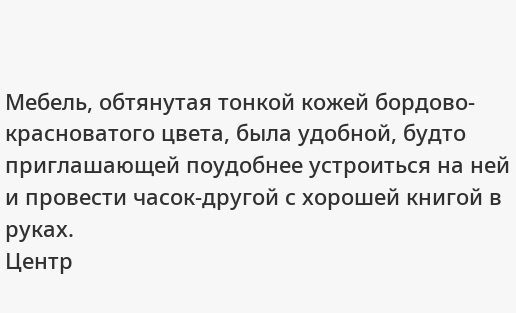Мебель, обтянутая тонкой кожей бордово-красноватого цвета, была удобной, будто приглашающей поудобнее устроиться на ней и провести часок-другой с хорошей книгой в руках.
Центр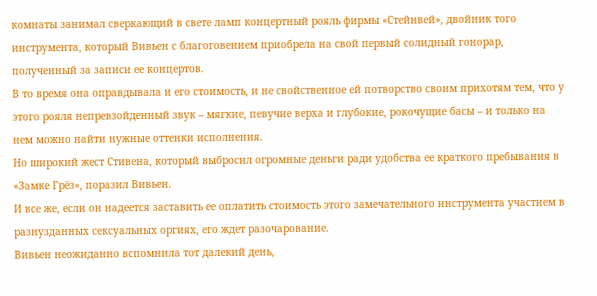комнаты занимал сверкающий в свете ламп концертный рояль фирмы «Стейнвей», двойник того инструмента, который Вивьен с благоговением приобрела на свой первый солидный гонорар, полученный за записи ее концертов.
В то время она оправдывала и его стоимость, и не свойственное ей потворство своим прихотям тем, что у этого рояля непревзойденный звук – мягкие, певучие верха и глубокие, рокочущие басы – и только на нем можно найти нужные оттенки исполнения.
Но широкий жест Стивена, который выбросил огромные деньги ради удобства ее краткого пребывания в «Замке Грёз», поразил Вивьен.
И все же, если он надеется заставить ее оплатить стоимость этого замечательного инструмента участием в разнузданных сексуальных оргиях, его ждет разочарование.
Вивьен неожиданно вспомнила тот далекий день,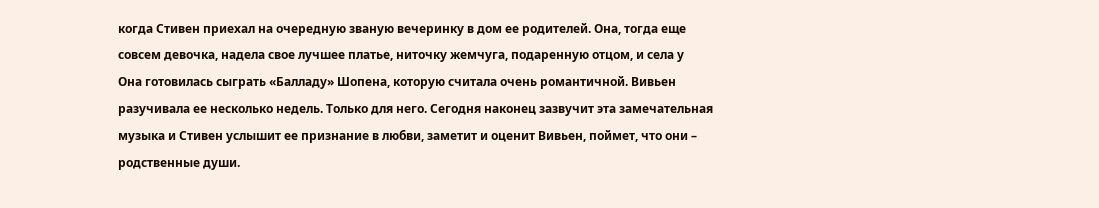когда Стивен приехал на очередную званую вечеринку в дом ее родителей. Она, тогда еще совсем девочка, надела свое лучшее платье, ниточку жемчуга, подаренную отцом, и села у
Она готовилась сыграть «Балладу» Шопена, которую считала очень романтичной. Вивьен разучивала ее несколько недель. Только для него. Сегодня наконец зазвучит эта замечательная музыка и Стивен услышит ее признание в любви, заметит и оценит Вивьен, поймет, что они – родственные души.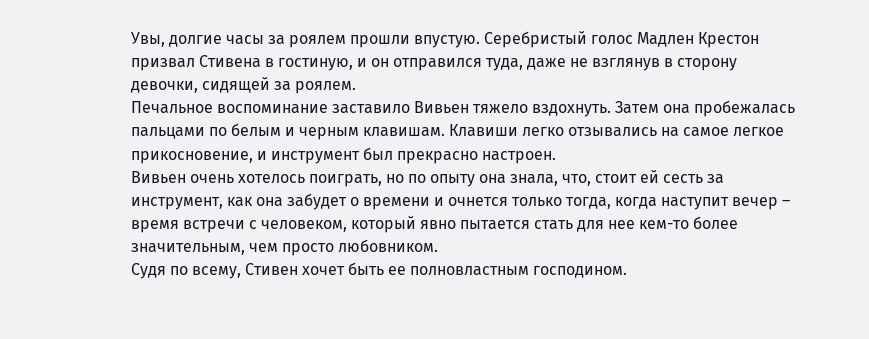Увы, долгие часы за роялем прошли впустую. Серебристый голос Мадлен Крестон призвал Стивена в гостиную, и он отправился туда, даже не взглянув в сторону девочки, сидящей за роялем.
Печальное воспоминание заставило Вивьен тяжело вздохнуть. Затем она пробежалась пальцами по белым и черным клавишам. Клавиши легко отзывались на самое легкое прикосновение, и инструмент был прекрасно настроен.
Вивьен очень хотелось поиграть, но по опыту она знала, что, стоит ей сесть за инструмент, как она забудет о времени и очнется только тогда, когда наступит вечер – время встречи с человеком, который явно пытается стать для нее кем-то более значительным, чем просто любовником.
Судя по всему, Стивен хочет быть ее полновластным господином.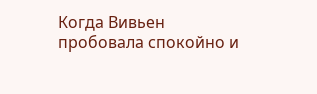Когда Вивьен пробовала спокойно и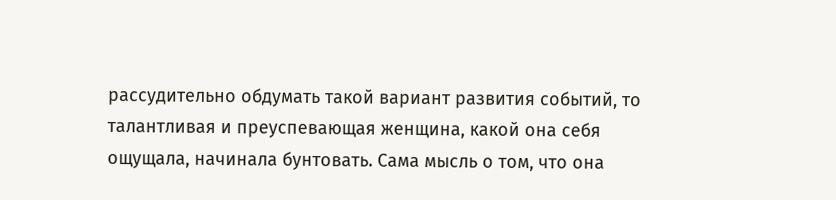рассудительно обдумать такой вариант развития событий, то талантливая и преуспевающая женщина, какой она себя ощущала, начинала бунтовать. Сама мысль о том, что она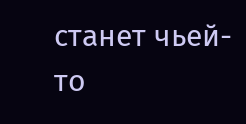станет чьей-то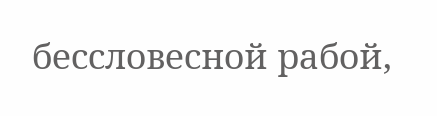бессловесной рабой,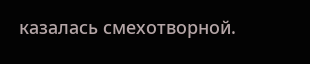казалась смехотворной.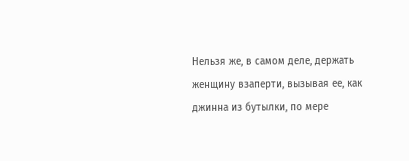Нельзя же, в самом деле, держать женщину взаперти, вызывая ее, как джинна из бутылки, по мере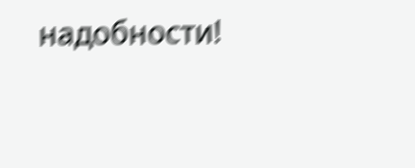надобности!